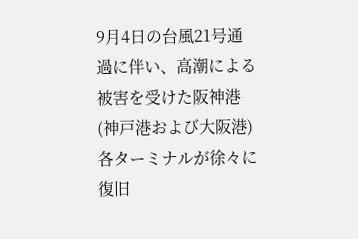9月4日の台風21号通過に伴い、高潮による被害を受けた阪神港(神戸港および大阪港)各ターミナルが徐々に復旧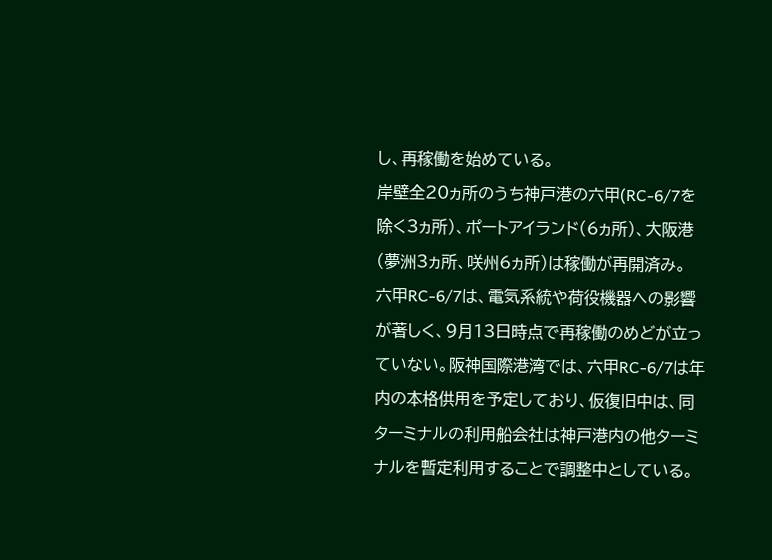し、再稼働を始めている。
岸壁全20ヵ所のうち神戸港の六甲(RC-6/7を除く3ヵ所)、ポートアイランド(6ヵ所)、大阪港(夢洲3ヵ所、咲州6ヵ所)は稼働が再開済み。
六甲RC-6/7は、電気系統や荷役機器への影響が著しく、9月13日時点で再稼働のめどが立っていない。阪神国際港湾では、六甲RC-6/7は年内の本格供用を予定しており、仮復旧中は、同ターミナルの利用船会社は神戸港内の他ターミナルを暫定利用することで調整中としている。